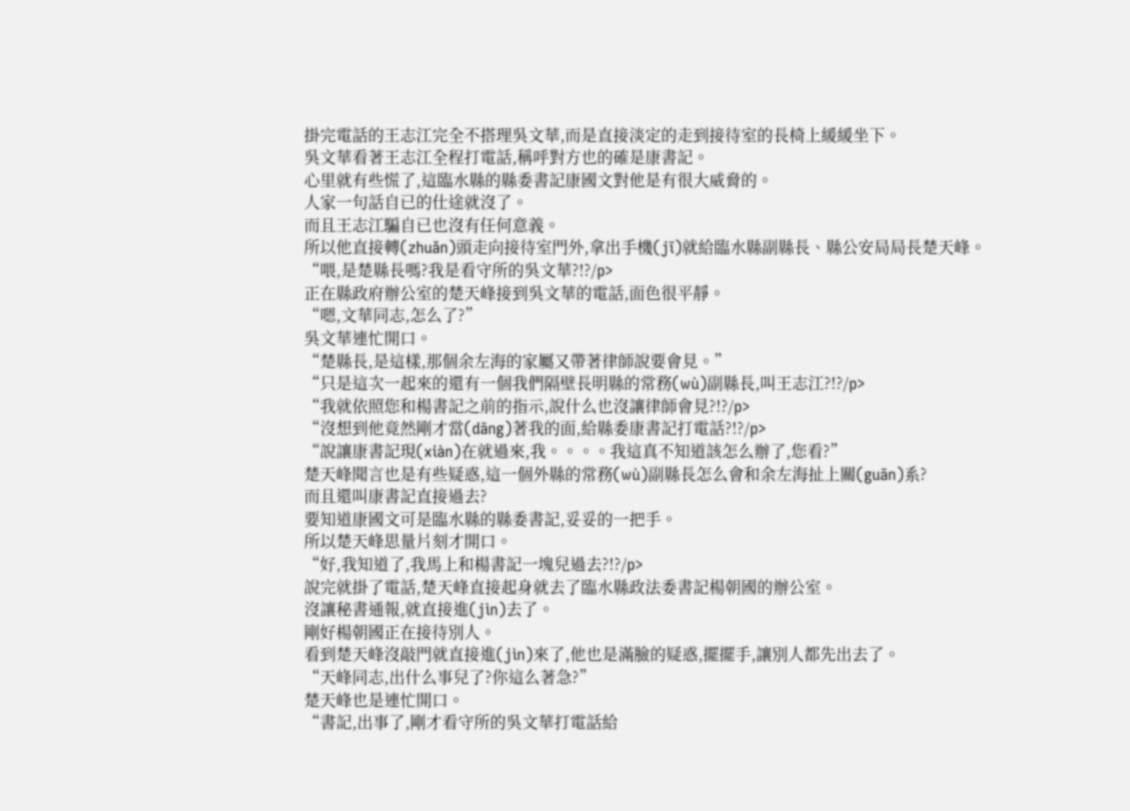掛完電話的王志江完全不搭理吳文華,而是直接淡定的走到接待室的長椅上緩緩坐下。
吳文華看著王志江全程打電話,稱呼對方也的確是康書記。
心里就有些慌了,這臨水縣的縣委書記康國文對他是有很大威脅的。
人家一句話自已的仕途就沒了。
而且王志江騙自已也沒有任何意義。
所以他直接轉(zhuǎn)頭走向接待室門外,拿出手機(jī)就給臨水縣副縣長、縣公安局局長楚天峰。
“喂,是楚縣長嗎?我是看守所的吳文華?!?/p>
正在縣政府辦公室的楚天峰接到吳文華的電話,面色很平靜。
“嗯,文華同志,怎么了?”
吳文華連忙開口。
“楚縣長,是這樣,那個余左海的家屬又帶著律師說要會見。”
“只是這次一起來的還有一個我們隔壁長明縣的常務(wù)副縣長,叫王志江?!?/p>
“我就依照您和楊書記之前的指示,說什么也沒讓律師會見?!?/p>
“沒想到他竟然剛才當(dāng)著我的面,給縣委康書記打電話?!?/p>
“說讓康書記現(xiàn)在就過來,我。。。。我這真不知道該怎么辦了,您看?”
楚天峰聞言也是有些疑惑,這一個外縣的常務(wù)副縣長怎么會和余左海扯上關(guān)系?
而且還叫康書記直接過去?
要知道康國文可是臨水縣的縣委書記,妥妥的一把手。
所以楚天峰思量片刻才開口。
“好,我知道了,我馬上和楊書記一塊兒過去?!?/p>
說完就掛了電話,楚天峰直接起身就去了臨水縣政法委書記楊朝國的辦公室。
沒讓秘書通報,就直接進(jìn)去了。
剛好楊朝國正在接待別人。
看到楚天峰沒敲門就直接進(jìn)來了,他也是滿臉的疑惑,擺擺手,讓別人都先出去了。
“天峰同志,出什么事兒了?你這么著急?”
楚天峰也是連忙開口。
“書記,出事了,剛才看守所的吳文華打電話給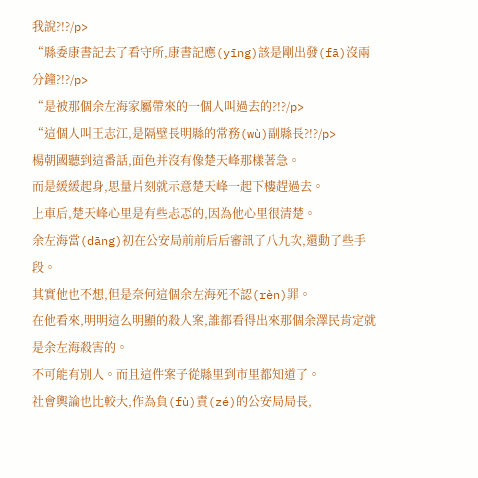我說?!?/p>
“縣委康書記去了看守所,康書記應(yīng)該是剛出發(fā)沒兩分鐘?!?/p>
“是被那個余左海家屬帶來的一個人叫過去的?!?/p>
“這個人叫王志江,是隔壁長明縣的常務(wù)副縣長?!?/p>
楊朝國聽到這番話,面色并沒有像楚天峰那樣著急。
而是緩緩起身,思量片刻就示意楚天峰一起下樓趕過去。
上車后,楚天峰心里是有些忐忑的,因為他心里很清楚。
余左海當(dāng)初在公安局前前后后審訊了八九次,還動了些手段。
其實他也不想,但是奈何這個余左海死不認(rèn)罪。
在他看來,明明這么明顯的殺人案,誰都看得出來那個余澤民肯定就是余左海殺害的。
不可能有別人。而且這件案子從縣里到市里都知道了。
社會輿論也比較大,作為負(fù)責(zé)的公安局局長,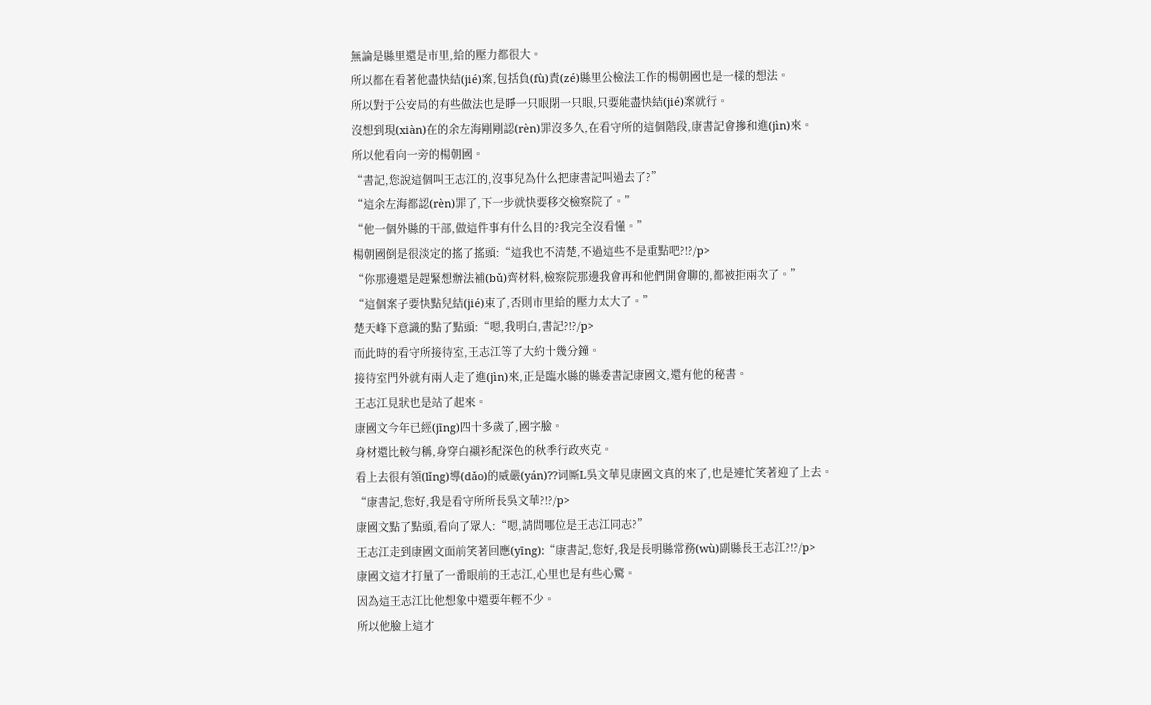無論是縣里還是市里,給的壓力都很大。
所以都在看著他盡快結(jié)案,包括負(fù)責(zé)縣里公檢法工作的楊朝國也是一樣的想法。
所以對于公安局的有些做法也是睜一只眼閉一只眼,只要能盡快結(jié)案就行。
沒想到現(xiàn)在的余左海剛剛認(rèn)罪沒多久,在看守所的這個階段,康書記會摻和進(jìn)來。
所以他看向一旁的楊朝國。
“書記,您說這個叫王志江的,沒事兒為什么把康書記叫過去了?”
“這余左海都認(rèn)罪了,下一步就快要移交檢察院了。”
“他一個外縣的干部,做這件事有什么目的?我完全沒看懂。”
楊朝國倒是很淡定的搖了搖頭:“這我也不清楚,不過這些不是重點吧?!?/p>
“你那邊還是趕緊想辦法補(bǔ)齊材料,檢察院那邊我會再和他們開會聊的,都被拒兩次了。”
“這個案子要快點兒結(jié)束了,否則市里給的壓力太大了。”
楚天峰下意識的點了點頭:“嗯,我明白,書記?!?/p>
而此時的看守所接待室,王志江等了大約十幾分鐘。
接待室門外就有兩人走了進(jìn)來,正是臨水縣的縣委書記康國文,還有他的秘書。
王志江見狀也是站了起來。
康國文今年已經(jīng)四十多歲了,國字臉。
身材還比較勻稱,身穿白襯衫配深色的秋季行政夾克。
看上去很有領(lǐng)導(dǎo)的威嚴(yán)??词厮L吳文華見康國文真的來了,也是連忙笑著迎了上去。
“康書記,您好,我是看守所所長吳文華?!?/p>
康國文點了點頭,看向了眾人:“嗯,請問哪位是王志江同志?”
王志江走到康國文面前笑著回應(yīng):“康書記,您好,我是長明縣常務(wù)副縣長王志江?!?/p>
康國文這才打量了一番眼前的王志江,心里也是有些心驚。
因為這王志江比他想象中還要年輕不少。
所以他臉上這才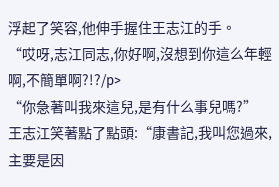浮起了笑容,他伸手握住王志江的手。
“哎呀,志江同志,你好啊,沒想到你這么年輕啊,不簡單啊?!?/p>
“你急著叫我來這兒,是有什么事兒嗎?”
王志江笑著點了點頭:“康書記,我叫您過來,主要是因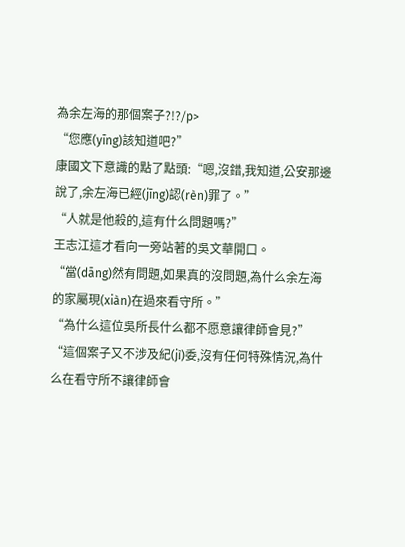為余左海的那個案子?!?/p>
“您應(yīng)該知道吧?”
康國文下意識的點了點頭:“嗯,沒錯,我知道,公安那邊說了,余左海已經(jīng)認(rèn)罪了。”
“人就是他殺的,這有什么問題嗎?”
王志江這才看向一旁站著的吳文華開口。
“當(dāng)然有問題,如果真的沒問題,為什么余左海的家屬現(xiàn)在過來看守所。”
“為什么這位吳所長什么都不愿意讓律師會見?”
“這個案子又不涉及紀(jì)委,沒有任何特殊情況,為什么在看守所不讓律師會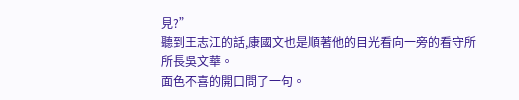見?”
聽到王志江的話,康國文也是順著他的目光看向一旁的看守所所長吳文華。
面色不喜的開口問了一句。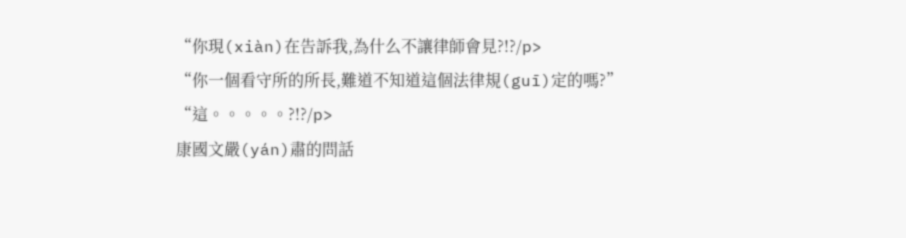“你現(xiàn)在告訴我,為什么不讓律師會見?!?/p>
“你一個看守所的所長,難道不知道這個法律規(guī)定的嗎?”
“這。。。。。?!?/p>
康國文嚴(yán)肅的問話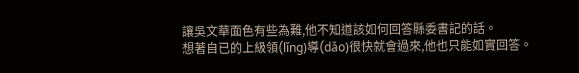讓吳文華面色有些為難,他不知道該如何回答縣委書記的話。
想著自已的上級領(lǐng)導(dǎo)很快就會過來,他也只能如實回答。